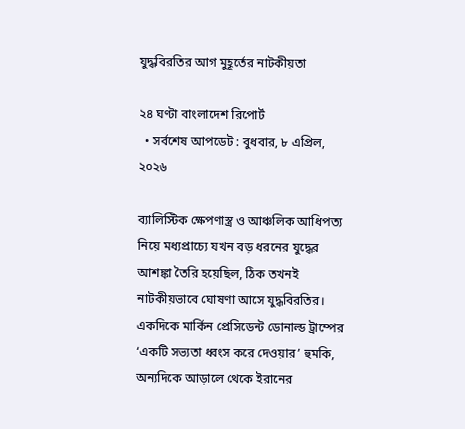যুদ্ধবিরতির আগ মুহূর্তের নাটকীয়তা

২৪ ঘণ্টা বাংলাদেশ রিপোর্ট
  • সর্বশেষ আপডেট : বুধবার, ৮ এপ্রিল, ২০২৬

ব্যালিস্টিক ক্ষেপণাস্ত্র ও আঞ্চলিক আধিপত্য নিয়ে মধ্যপ্রাচ্যে যখন বড় ধরনের যুদ্ধের আশঙ্কা তৈরি হয়েছিল, ঠিক তখনই নাটকীয়ভাবে ঘোষণা আসে যুদ্ধবিরতির। একদিকে মার্কিন প্রেসিডেন্ট ডোনাল্ড ট্রাম্পের ‘একটি সভ্যতা ধ্বংস করে দেওয়ার’ হুমকি, অন্যদিকে আড়ালে থেকে ইরানের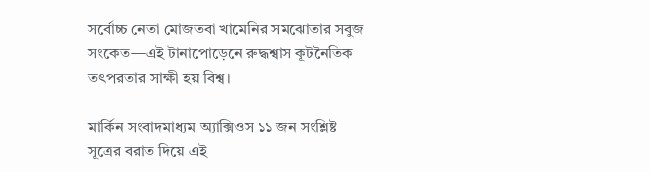সর্বোচ্চ নেতা মোজতবা খামেনির সমঝোতার সবুজ সংকেত—এই টানাপোড়েনে রুদ্ধশ্বাস কূটনৈতিক তৎপরতার সাক্ষী হয় বিশ্ব।

মার্কিন সংবাদমাধ্যম অ্যাক্সিওস ১১ জন সংশ্লিষ্ট সূত্রের বরাত দিয়ে এই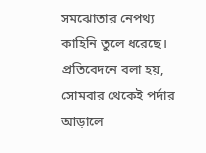সমঝোতার নেপথ্য কাহিনি তুলে ধরেছে। প্রতিবেদনে বলা হয়, সোমবার থেকেই পর্দার আড়ালে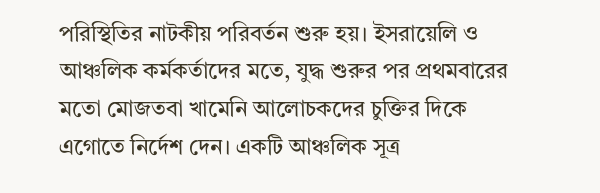পরিস্থিতির নাটকীয় পরিবর্তন শুরু হয়। ইসরায়েলি ও আঞ্চলিক কর্মকর্তাদের মতে, যুদ্ধ শুরুর পর প্রথমবারের মতো মোজতবা খামেনি আলোচকদের চুক্তির দিকে এগোতে নির্দেশ দেন। একটি আঞ্চলিক সূত্র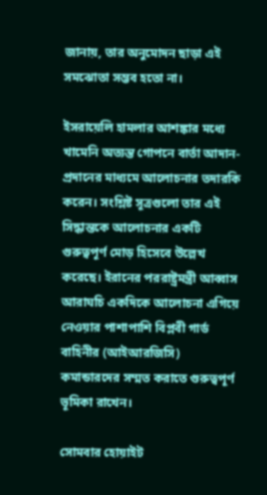জানায়, তার অনুমোদন ছাড়া এই সমঝোতা সম্ভব হতো না।

ইসরায়েলি হামলার আশঙ্কার মধ্যে খামেনি অত্যন্ত গোপনে বার্তা আদান-প্রদানের মাধ্যমে আলোচনার তদারকি করেন। সংশ্লিষ্ট সূত্রগুলো তার এই সিদ্ধান্তকে আলোচনার একটি গুরুত্বপূর্ণ মোড় হিসেবে উল্লেখ করেছে। ইরানের পররাষ্ট্রমন্ত্রী আব্বাস আরাঘচি একদিকে আলোচনা এগিয়ে নেওয়ার পাশাপাশি বিপ্লবী গার্ড বাহিনীর (আইআরজিসি) কমান্ডারদের সম্মত করাতে গুরুত্বপূর্ণ ভূমিকা রাখেন।

সোমবার হোয়াইট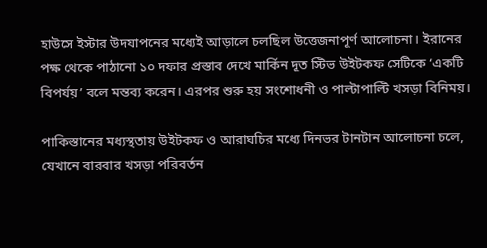হাউসে ইস্টার উদযাপনের মধ্যেই আড়ালে চলছিল উত্তেজনাপূর্ণ আলোচনা। ইরানের পক্ষ থেকে পাঠানো ১০ দফার প্রস্তাব দেখে মার্কিন দূত স্টিভ উইটকফ সেটিকে ‘একটি বিপর্যয়’ বলে মন্তব্য করেন। এরপর শুরু হয় সংশোধনী ও পাল্টাপাল্টি খসড়া বিনিময়।

পাকিস্তানের মধ্যস্থতায় উইটকফ ও আরাঘচির মধ্যে দিনভর টানটান আলোচনা চলে, যেখানে বারবার খসড়া পরিবর্তন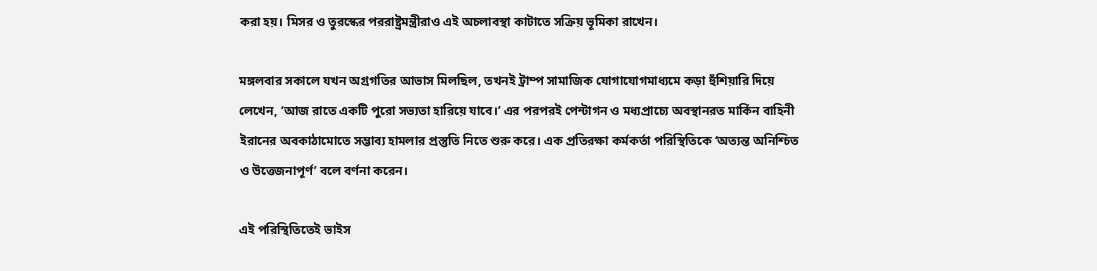করা হয়। মিসর ও তুরস্কের পররাষ্ট্রমন্ত্রীরাও এই অচলাবস্থা কাটাতে সক্রিয় ভূমিকা রাখেন।

মঙ্গলবার সকালে যখন অগ্রগতির আভাস মিলছিল, তখনই ট্রাম্প সামাজিক যোগাযোগমাধ্যমে কড়া হুঁশিয়ারি দিয়ে লেখেন, ‘আজ রাতে একটি পুরো সভ্যতা হারিয়ে যাবে।’ এর পরপরই পেন্টাগন ও মধ্যপ্রাচ্যে অবস্থানরত মার্কিন বাহিনী ইরানের অবকাঠামোতে সম্ভাব্য হামলার প্রস্তুতি নিতে শুরু করে। এক প্রতিরক্ষা কর্মকর্তা পরিস্থিতিকে ‘অত্যন্ত অনিশ্চিত ও উত্তেজনাপূর্ণ’ বলে বর্ণনা করেন।

এই পরিস্থিতিতেই ভাইস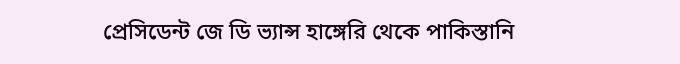প্রেসিডেন্ট জে ডি ভ্যান্স হাঙ্গেরি থেকে পাকিস্তানি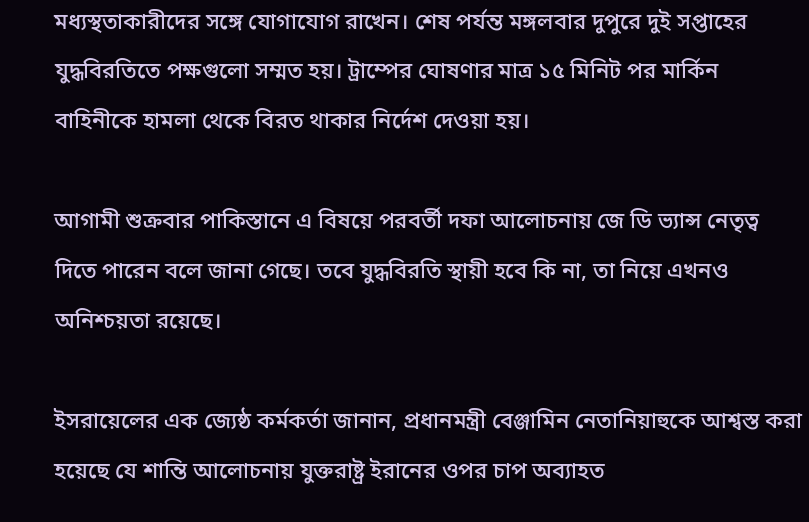মধ্যস্থতাকারীদের সঙ্গে যোগাযোগ রাখেন। শেষ পর্যন্ত মঙ্গলবার দুপুরে দুই সপ্তাহের যুদ্ধবিরতিতে পক্ষগুলো সম্মত হয়। ট্রাম্পের ঘোষণার মাত্র ১৫ মিনিট পর মার্কিন বাহিনীকে হামলা থেকে বিরত থাকার নির্দেশ দেওয়া হয়।

আগামী শুক্রবার পাকিস্তানে এ বিষয়ে পরবর্তী দফা আলোচনায় জে ডি ভ্যান্স নেতৃত্ব দিতে পারেন বলে জানা গেছে। তবে যুদ্ধবিরতি স্থায়ী হবে কি না, তা নিয়ে এখনও অনিশ্চয়তা রয়েছে।

ইসরায়েলের এক জ্যেষ্ঠ কর্মকর্তা জানান, প্রধানমন্ত্রী বেঞ্জামিন নেতানিয়াহুকে আশ্বস্ত করা হয়েছে যে শান্তি আলোচনায় যুক্তরাষ্ট্র ইরানের ওপর চাপ অব্যাহত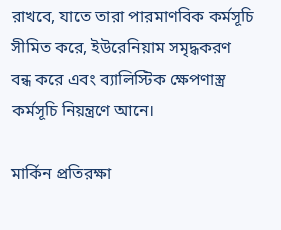রাখবে, যাতে তারা পারমাণবিক কর্মসূচি সীমিত করে, ইউরেনিয়াম সমৃদ্ধকরণ বন্ধ করে এবং ব্যালিস্টিক ক্ষেপণাস্ত্র কর্মসূচি নিয়ন্ত্রণে আনে।

মার্কিন প্রতিরক্ষা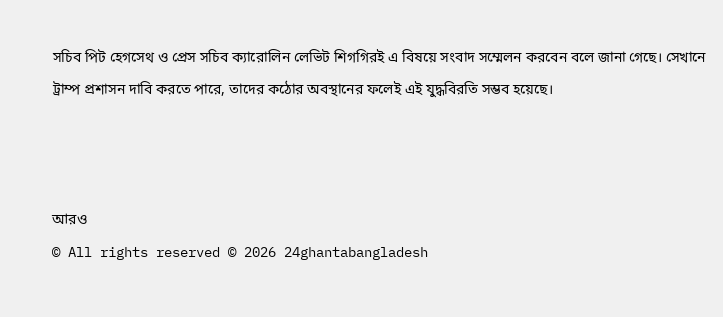সচিব পিট হেগসেথ ও প্রেস সচিব ক্যারোলিন লেভিট শিগগিরই এ বিষয়ে সংবাদ সম্মেলন করবেন বলে জানা গেছে। সেখানে ট্রাম্প প্রশাসন দাবি করতে পারে, তাদের কঠোর অবস্থানের ফলেই এই যুদ্ধবিরতি সম্ভব হয়েছে।



আরও
© All rights reserved © 2026 24ghantabangladesh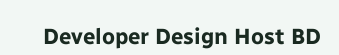Developer Design Host BD